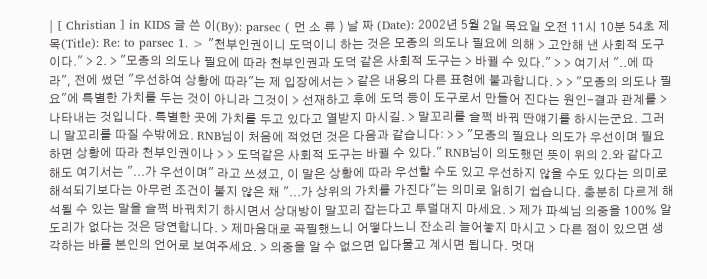| [ Christian ] in KIDS 글 쓴 이(By): parsec ( 먼 소 류 ) 날 짜 (Date): 2002년 5월 2일 목요일 오전 11시 10분 54초 제 목(Title): Re: to parsec 1. > "천부인권이니 도덕이니 하는 것은 모종의 의도나 필요에 의해 > 고안해 낸 사회적 도구이다." > 2. > "모종의 의도나 필요에 따라 천부인권과 도덕 같은 사회적 도구는 > 바뀔 수 있다." > > 여기서 "..에 따라", 전에 썼던 "우선하여 상황에 따라"는 제 입장에서는 > 같은 내용의 다른 표현에 불과합니다. > > "모종의 의도나 필요"에 특별한 가치를 두는 것이 아니라 그것이 > 선재하고 후에 도덕 등이 도구로서 만들어 진다는 원인-결과 관계를 > 나타내는 것입니다. 특별한 곳에 가치를 두고 있다고 열받지 마시길. > 말꼬리를 슬쩍 바꿔 딴얘기를 하시는군요. 그러니 말꼬리를 따질 수밖에요. RNB님이 처음에 적었던 것은 다음과 같습니다: > > "모종의 필요나 의도가 우선이며 필요하면 상황에 따라 천부인권이나 > > 도덕같은 사회적 도구는 바뀔 수 있다." RNB님이 의도했던 뜻이 위의 2.와 같다고 해도 여기서는 "...가 우선이며" 라고 쓰셨고, 이 말은 상황에 따라 우선할 수도 있고 우선하지 않을 수도 있다는 의미로 해석되기보다는 아무런 조건이 붙지 않은 채 "...가 상위의 가치를 가진다"는 의미로 읽히기 쉽습니다. 충분히 다르게 해석될 수 있는 말을 슬쩍 바꿔치기 하시면서 상대방이 말꼬리 잡는다고 투덜대지 마세요. > 제가 파섹님 의중을 100% 알 도리가 없다는 것은 당연합니다. > 제마음대로 곡필했느니 어떻다느니 잔소리 늘어놓지 마시고 > 다른 점이 있으면 생각하는 바를 본인의 언어로 보여주세요. > 의중을 알 수 없으면 입다물고 계시면 됩니다. 멋대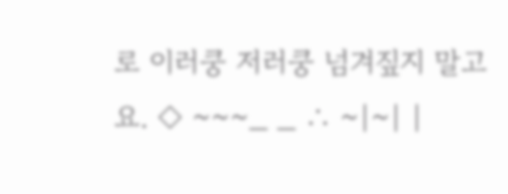로 이러쿵 저러쿵 넘겨짚지 말고요. ◇ ~~~_ _ ∴ ~|~| |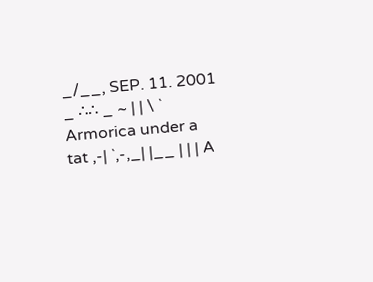_/__, SEP. 11. 2001 _ ∴∴ _ ~ | | \ ` Armorica under a tat ,-| `,-,_| |__ | | | A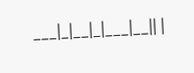___|_|__|_|___|__|| |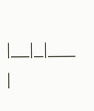|__|_|___ |